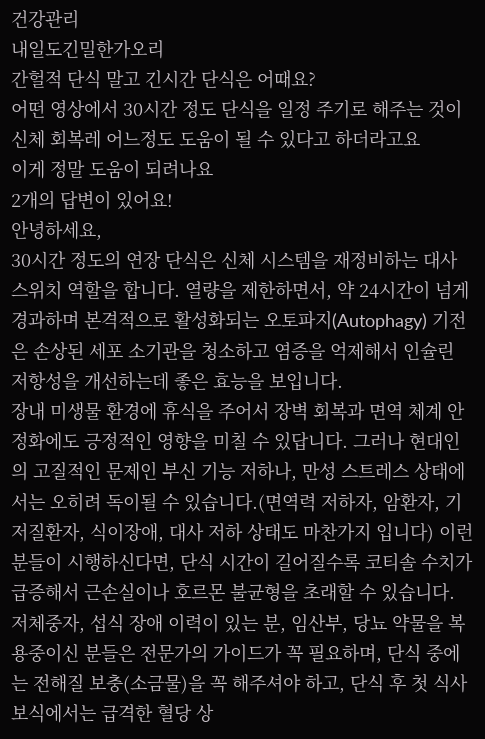건강관리
내일도긴밀한가오리
간헐적 단식 말고 긴시간 단식은 어때요?
어떤 영상에서 30시간 정도 단식을 일정 주기로 해주는 것이 신체 회복레 어느정도 도움이 될 수 있다고 하더라고요
이게 정말 도움이 되려나요
2개의 답변이 있어요!
안녕하세요,
30시간 정도의 연장 단식은 신체 시스템을 재정비하는 대사 스위치 역할을 합니다. 열량을 제한하면서, 약 24시간이 넘게 경과하며 본격적으로 활성화되는 오토파지(Autophagy) 기전은 손상된 세포 소기관을 청소하고 염증을 억제해서 인슐린 저항성을 개선하는데 좋은 효능을 보입니다.
장내 미생물 환경에 휴식을 주어서 장벽 회복과 면역 체계 안정화에도 긍정적인 영향을 미칠 수 있답니다. 그러나 현대인의 고질적인 문제인 부신 기능 저하나, 만성 스트레스 상태에서는 오히려 독이될 수 있습니다.(면역력 저하자, 암환자, 기저질환자, 식이장애, 대사 저하 상태도 마찬가지 입니다) 이런 분들이 시행하신다면, 단식 시간이 길어질수록 코티솔 수치가 급증해서 근손실이나 호르몬 불균형을 초래할 수 있습니다.
저체중자, 섭식 장애 이력이 있는 분, 임산부, 당뇨 약물을 복용중이신 분들은 전문가의 가이드가 꼭 필요하며, 단식 중에는 전해질 보충(소금물)을 꼭 해주셔야 하고, 단식 후 첫 식사 보식에서는 급격한 혈당 상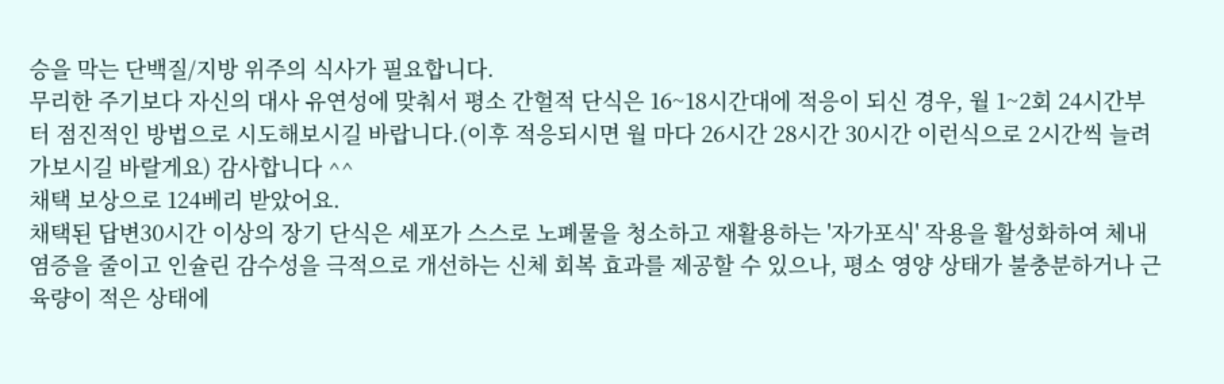승을 막는 단백질/지방 위주의 식사가 필요합니다.
무리한 주기보다 자신의 대사 유연성에 맞춰서 평소 간헐적 단식은 16~18시간대에 적응이 되신 경우, 월 1~2회 24시간부터 점진적인 방법으로 시도해보시길 바랍니다.(이후 적응되시면 월 마다 26시간 28시간 30시간 이런식으로 2시간씩 늘려가보시길 바랄게요) 감사합니다 ^^
채택 보상으로 124베리 받았어요.
채택된 답변30시간 이상의 장기 단식은 세포가 스스로 노폐물을 청소하고 재활용하는 '자가포식' 작용을 활성화하여 체내 염증을 줄이고 인슐린 감수성을 극적으로 개선하는 신체 회복 효과를 제공할 수 있으나, 평소 영양 상태가 불충분하거나 근육량이 적은 상태에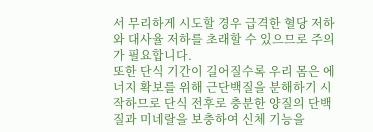서 무리하게 시도할 경우 급격한 혈당 저하와 대사율 저하를 초래할 수 있으므로 주의가 필요합니다.
또한 단식 기간이 길어질수록 우리 몸은 에너지 확보를 위해 근단백질을 분해하기 시작하므로 단식 전후로 충분한 양질의 단백질과 미네랄을 보충하여 신체 기능을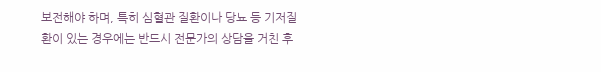보전해야 하며, 특히 심혈관 질환이나 당뇨 등 기저질환이 있는 경우에는 반드시 전문가의 상담을 거친 후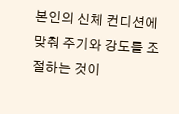본인의 신체 컨디션에 맞춰 주기와 강도를 조절하는 것이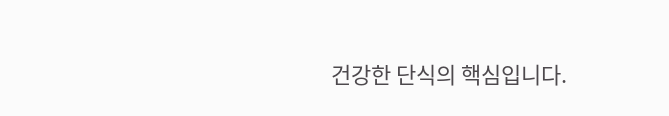건강한 단식의 핵심입니다.